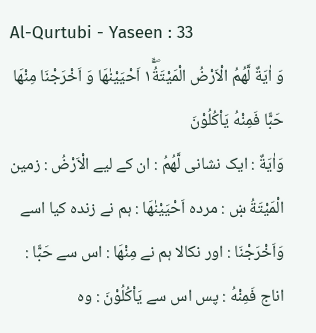Al-Qurtubi - Yaseen : 33
وَ اٰیَةٌ لَّهُمُ الْاَرْضُ الْمَیْتَةُ١ۖۚ اَحْیَیْنٰهَا وَ اَخْرَجْنَا مِنْهَا حَبًّا فَمِنْهُ یَاْكُلُوْنَ
وَاٰيَةٌ : ایک نشانی لَّهُمُ : ان کے لیے الْاَرْضُ : زمین الْمَيْتَةُ ښ : مردہ اَحْيَيْنٰهَا : ہم نے زندہ کیا اسے وَاَخْرَجْنَا : اور نکالا ہم نے مِنْهَا : اس سے حَبًّا : اناج فَمِنْهُ : پس اس سے يَاْكُلُوْنَ : وہ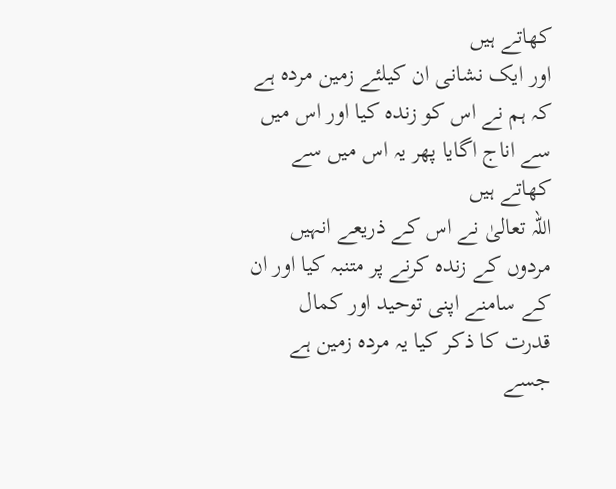کھاتے ہیں
اور ایک نشانی ان کیلئے زمین مردہ ہے کہ ہم نے اس کو زندہ کیا اور اس میں سے اناج اگایا پھر یہ اس میں سے کھاتے ہیں
اللہ تعالیٰ نے اس کے ذریعے انہیں مردوں کے زندہ کرنے پر متنبہ کیا اور ان کے سامنے اپنی توحید اور کمال قدرت کا ذکر کیا یہ مردہ زمین ہے جسے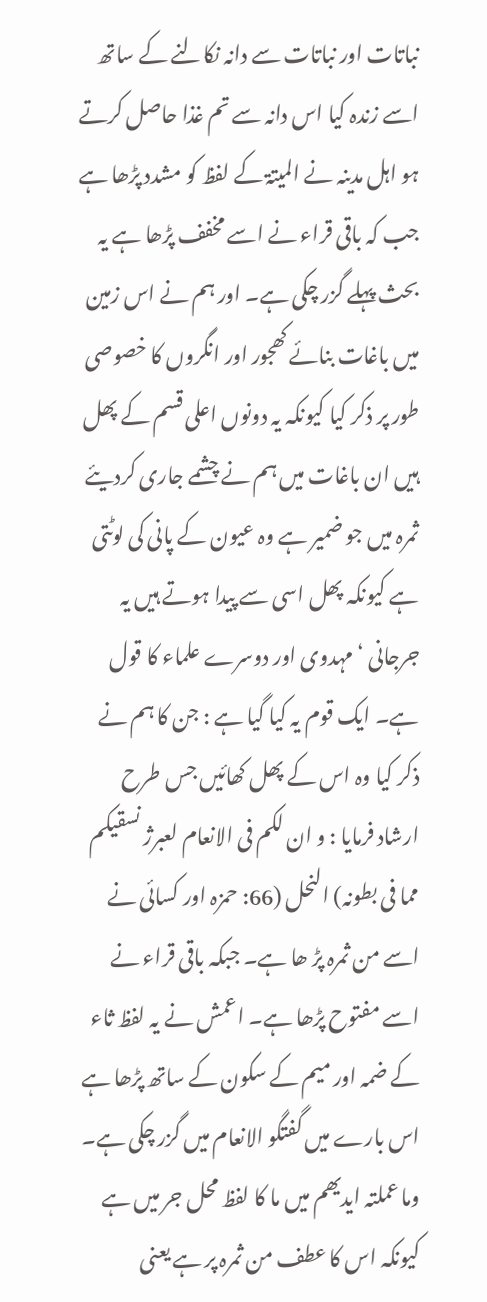نباتات اور نباتات سے دانہ نکالنے کے ساتھ اسے زندہ کیا اس دانہ سے تم غذا حاصل کرتے ہو اہل مدینہ نے المیتۃ کے لفظ کو مشدد پڑھا ہے جب کہ باقی قراء نے اسے مخفف پڑھا ہے یہ بحث پہلے گزر چکی ہے۔ اور ہم نے اس زمین میں باغات بنائے کھجور اور انگروں کا خصوصی طور پر ذکر کیا کیونکہ یہ دونوں اعلی قسم کے پھل ہیں ان باغات میں ہم نے چشمے جاری کردیئے ثمرہ میں جو ضمیر ہے وہ عیون کے پانی کی لوٹتی ہے کیونکہ پھل اسی سے پیدا ہوتے ہیں یہ جرجانی ‘ مہدوی اور دوسرے علماء کا قول ہے۔ ایک قوم یہ کیا گیا ہے : جن کا ہم نے ذکر کیا وہ اس کے پھل کھائیں جس طرح ارشاد فرمایا : و ان لکم فی الانعام لعبرژ نسقیکم مما فی بطونہ) النحل (66: حمزہ اور کسائی نے اسے من ثمرہ پڑ ھا ہے۔ جبکہ باقی قراء نے اسے مفتوح پڑھا ہے۔ اعمش نے یہ لفظ ثاء کے ضمہ اور میم کے سکون کے ساتھ پڑھا ہے اس بارے میں گفتگو الانعام میں گزر چکی ہے۔ وما عملتہ ایدیھم میں ما کا لفظ محل جر میں ہے کیونکہ اس کا عطف من ثمرہ پر ہے یعنی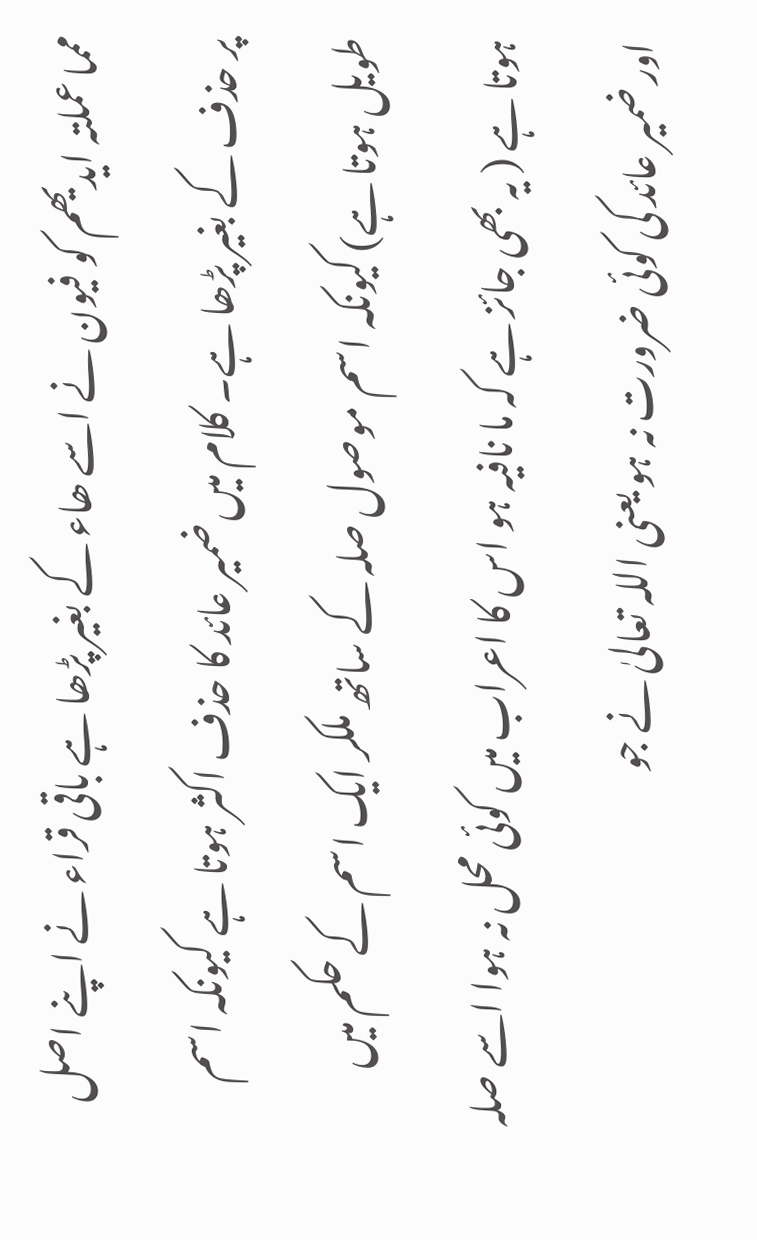ممما عملتہ ایدیھم کو فیون نے اسے ھاء کے بغیر پڑھا ہے باقی قراء نے اپنے اصل پر حذف کے بغیر پڑھا ہے۔ کلام میں ضمیر عائد کا حذف اکثر ہوتا ہے کیونکہ اسم طویل ہوتا ہے) کیونکہ اسم موصول صلہ کے ساتھ ملکر ایک اسم کے حکم میں ہوتا ہے ( یہ بھی جائز ہے کہ ما نافیہ ہو اس کا اعراب میں کوئی محل نہ ہوا اسے صلہ اور ضمیر عائد کی کوئی ضرورت نہ ہو یعنی اللہ تعالیٰ نے جو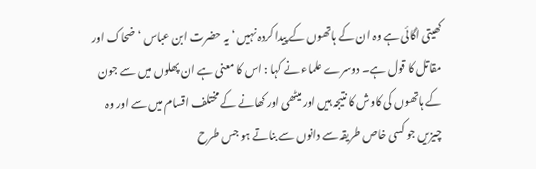کھیتی اگائی ہے وہ ان کے ہاتھوں کے پیدا کردہ نہیں ‘ یہ حضرت ابن عباس ‘ ضحاک اور مقاتل کا قول ہے۔ دوسرے علماء نے کہا : اس کا معنی ہے ان پھلوں میں سے جون کے ہاتھوں کی کاوش کا نتیجہ ہیں اور میٹھی اور کھانے کے مختلف اقسام میں سے اور وہ چیزیں جو کسی خاص طریقہ سے دانوں سے بناتے ہو جس طرح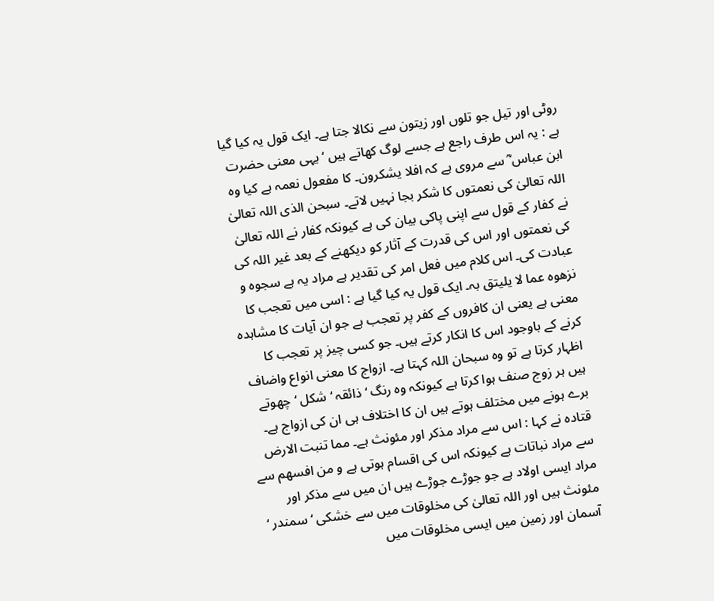روٹی اور تیل جو تلوں اور زیتون سے نکالا جتا ہے۔ ایک قول یہ کیا گیا ہے : یہ اس طرف راجع ہے جسے لوگ کھاتے ہیں ‘ یہی معنی حضرت ابن عباس ؓ سے مروی ہے کہ افلا یشکرون۔ کا مفعول نعمہ ہے کیا وہ اللہ تعالیٰ کی نعمتوں کا شکر بجا نہیں لاتے۔ سبحن الذی اللہ تعالیٰ نے کفار کے قول سے اپنی پاکی بیان کی ہے کیونکہ کفار نے اللہ تعالیٰ کی نعمتوں اور اس کی قدرت کے آثار کو دیکھنے کے بعد غیر اللہ کی عبادت کی۔ اس کلام میں فعل امر کی تقدیر ہے مراد یہ ہے سجوہ و نزھوہ عما لا یلیتق بہ۔ ایک قول یہ کیا گیا ہے : اسی میں تعجب کا معنی ہے یعنی ان کافروں کے کفر پر تعجب ہے جو ان آیات کا مشاہدہ کرنے کے باوجود اس کا انکار کرتے ہیں۔ جو کسی چیز پر تعجب کا اظہار کرتا ہے تو وہ سبحان اللہ کہتا ہے۔ ازواج کا معنی انواع واضاف ہیں ہر زوج صنف ہوا کرتا ہے کیونکہ وہ رنگ ‘ ذائقہ ‘ شکل ‘ چھوتے برے ہونے میں مختلف ہوتے ہیں ان کا اختلاف ہی ان کی ازواج ہے۔ قتادہ نے کہا : اس سے مراد مذکر اور مئونث ہے۔ مما تنبت الارض سے مراد نباتات ہے کیونکہ اس کی اقسام ہوتی ہے و من افسھم سے مراد ایسی اولاد ہے جو جوڑے جوڑے ہیں ان میں سے مذکر اور مئونث ہیں اور اللہ تعالیٰ کی مخلوقات میں سے خشکی ‘ سمندر ‘ آسمان اور زمین میں ایسی مخلوقات میں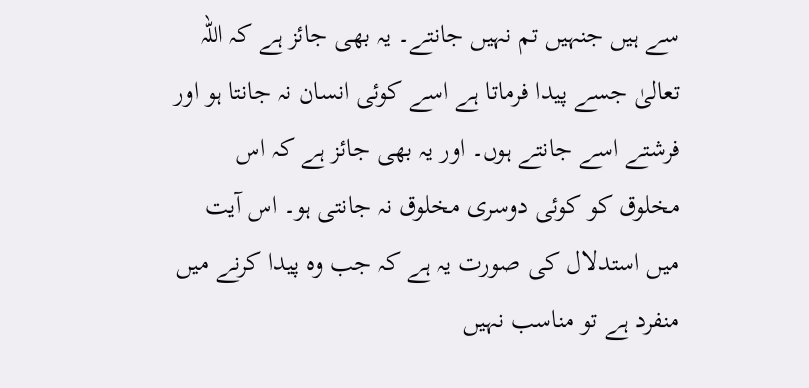سے ہیں جنہیں تم نہیں جانتے۔ یہ بھی جائز ہے کہ اللہ تعالیٰ جسے پیدا فرماتا ہے اسے کوئی انسان نہ جانتا ہو اور فرشتے اسے جانتے ہوں۔ اور یہ بھی جائز ہے کہ اس مخلوق کو کوئی دوسری مخلوق نہ جانتی ہو۔ اس آیت میں استدلال کی صورت یہ ہے کہ جب وہ پیدا کرنے میں منفرد ہے تو مناسب نہیں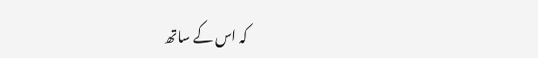کہ اس کے ساتھ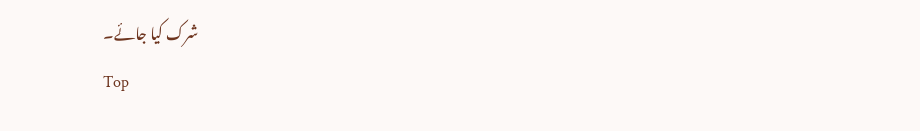شرک کیا جائے۔
Top